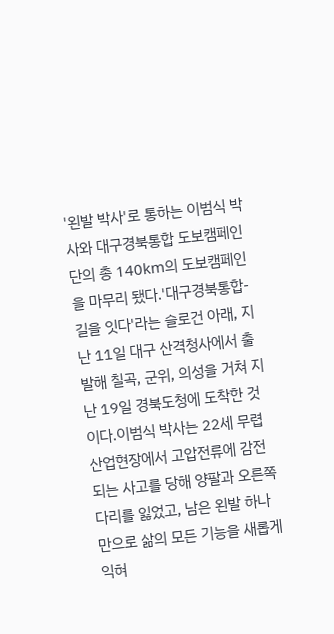'왼발 박사'로 통하는 이범식 박사와 대구경북통합 도보캠페인단의 총 140km의 도보캠페인을 마무리 됐다.'대구경북통합-길을 잇다'라는 슬로건 아래, 지난 11일 대구 산격청사에서 출발해 칠곡, 군위, 의성을 거쳐 지난 19일 경북도청에 도착한 것이다.이범식 박사는 22세 무렵 산업현장에서 고압전류에 감전되는 사고를 당해 양팔과 오른쪽 다리를 잃었고, 남은 왼발 하나만으로 삶의 모든 기능을 새롭게 익혀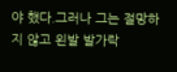야 했다.그러나 그는 절망하지 않고 왼발 발가락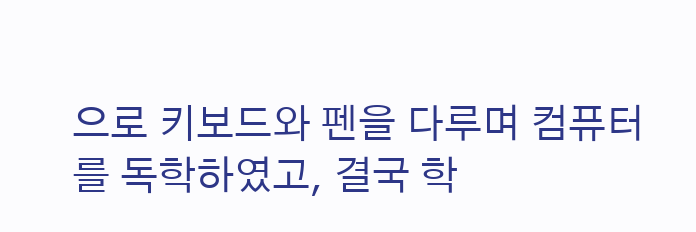으로 키보드와 펜을 다루며 컴퓨터를 독학하였고, 결국 학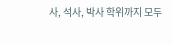사, 석사, 박사 학위까지 모두